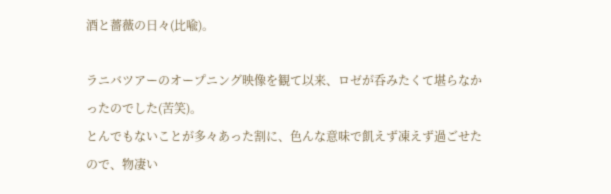酒と薔薇の日々(比喩)。

ラニバツアーのオープニング映像を観て以来、ロゼが呑みたくて堪らなかったのでした(苦笑)。
とんでもないことが多々あった割に、色んな意味で飢えず凍えず過ごせたので、物凄い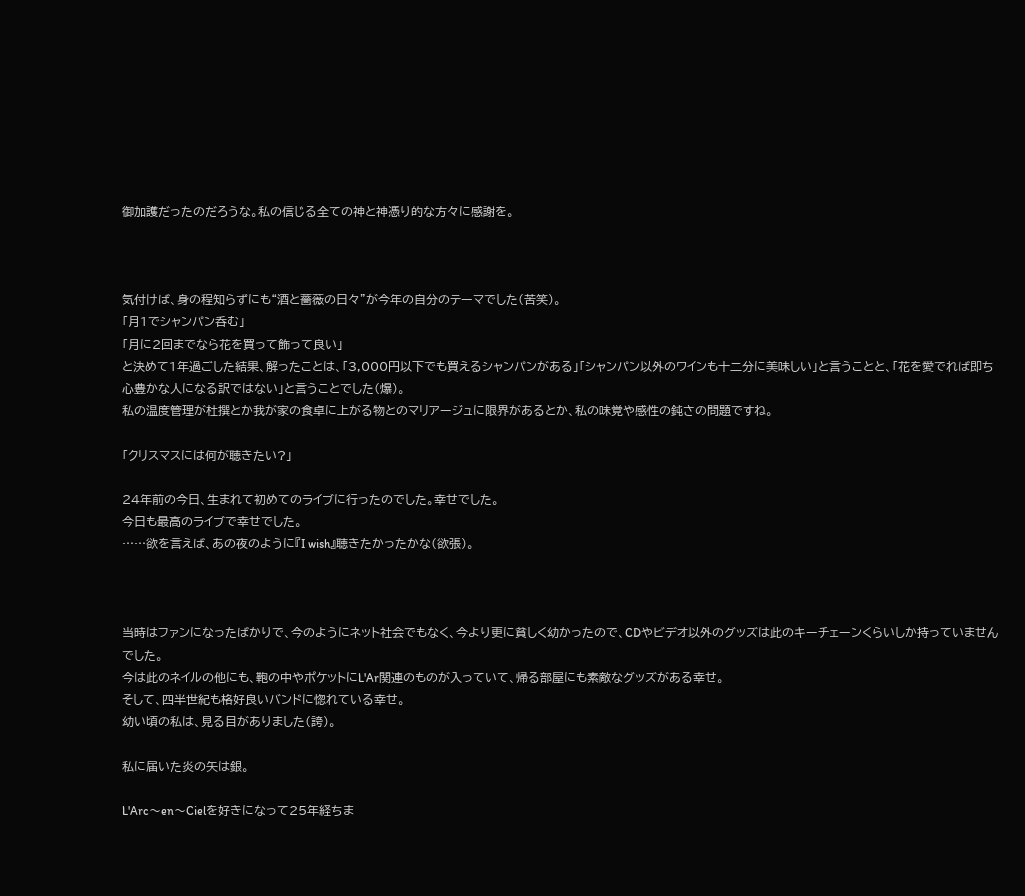御加護だったのだろうな。私の信じる全ての神と神憑り的な方々に感謝を。



気付けば、身の程知らずにも“酒と薔薇の日々”が今年の自分のテーマでした(苦笑)。
「月1でシャンパン呑む」
「月に2回までなら花を買って飾って良い」
と決めて1年過ごした結果、解ったことは、「3,000円以下でも買えるシャンパンがある」「シャンパン以外のワインも十二分に美味しい」と言うことと、「花を愛でれば即ち心豊かな人になる訳ではない」と言うことでした(爆)。
私の温度管理が杜撰とか我が家の食卓に上がる物とのマリアージュに限界があるとか、私の味覚や感性の鈍さの問題ですね。

「クリスマスには何が聴きたい?」

24年前の今日、生まれて初めてのライブに行ったのでした。幸せでした。
今日も最高のライブで幸せでした。
……欲を言えば、あの夜のように『I wish』聴きたかったかな(欲張)。



当時はファンになったばかりで、今のようにネット社会でもなく、今より更に貧しく幼かったので、CDやビデオ以外のグッズは此のキーチェーンくらいしか持っていませんでした。
今は此のネイルの他にも、鞄の中やポケットにL'Ar関連のものが入っていて、帰る部屋にも素敵なグッズがある幸せ。
そして、四半世紀も格好良いバンドに惚れている幸せ。
幼い頃の私は、見る目がありました(誇)。

私に届いた炎の矢は銀。

L'Arc〜en〜Cielを好きになって25年経ちま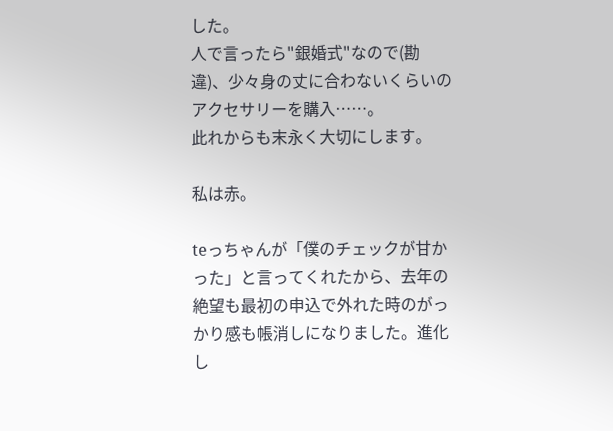した。
人で言ったら"銀婚式"なので(勘違)、少々身の丈に合わないくらいのアクセサリーを購入……。
此れからも末永く大切にします。

私は赤。

teっちゃんが「僕のチェックが甘かった」と言ってくれたから、去年の絶望も最初の申込で外れた時のがっかり感も帳消しになりました。進化し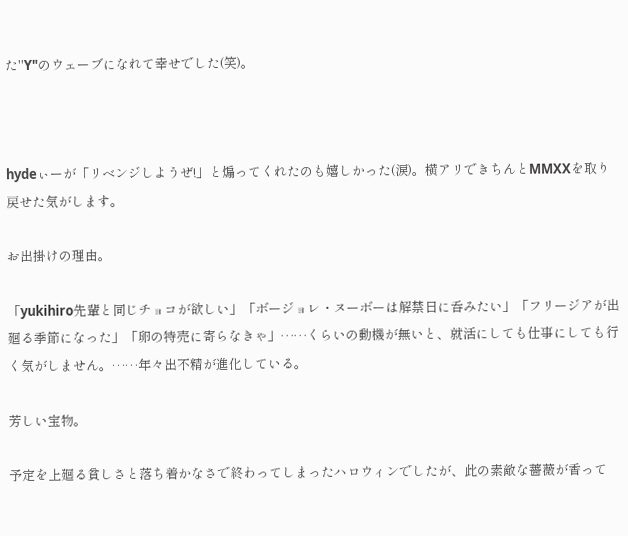た"Y"のウェーブになれて幸せでした(笑)。



hydeぃーが「リベンジしようぜ!」と煽ってくれたのも嬉しかった(涙)。横アリできちんとMMXXを取り戻せた気がします。

お出掛けの理由。

「yukihiro先輩と同じチョコが欲しい」「ボージョレ・ヌーボーは解禁日に呑みたい」「フリージアが出廻る季節になった」「卵の特売に寄らなきゃ」……くらいの動機が無いと、就活にしても仕事にしても行く気がしません。……年々出不精が進化している。

芳しい宝物。

予定を上廻る貧しさと落ち着かなさで終わってしまったハロウィンでしたが、此の素敵な薔薇が香って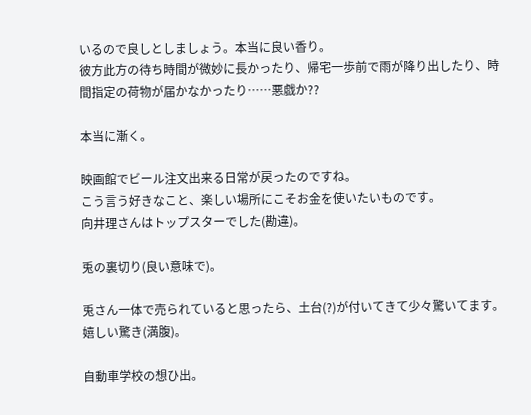いるので良しとしましょう。本当に良い香り。
彼方此方の待ち時間が微妙に長かったり、帰宅一歩前で雨が降り出したり、時間指定の荷物が届かなかったり……悪戯か??

本当に漸く。

映画館でビール注文出来る日常が戻ったのですね。
こう言う好きなこと、楽しい場所にこそお金を使いたいものです。
向井理さんはトップスターでした(勘違)。

兎の裏切り(良い意味で)。

兎さん一体で売られていると思ったら、土台(?)が付いてきて少々驚いてます。嬉しい驚き(満腹)。

自動車学校の想ひ出。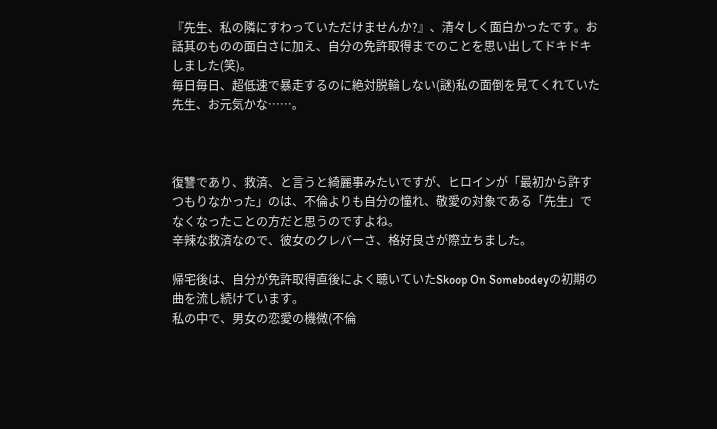『先生、私の隣にすわっていただけませんか?』、清々しく面白かったです。お話其のものの面白さに加え、自分の免許取得までのことを思い出してドキドキしました(笑)。
毎日毎日、超低速で暴走するのに絶対脱輪しない(謎)私の面倒を見てくれていた先生、お元気かな……。



復讐であり、救済、と言うと綺麗事みたいですが、ヒロインが「最初から許すつもりなかった」のは、不倫よりも自分の憧れ、敬愛の対象である「先生」でなくなったことの方だと思うのですよね。
辛辣な救済なので、彼女のクレバーさ、格好良さが際立ちました。

帰宅後は、自分が免許取得直後によく聴いていたSkoop On Somebodeyの初期の曲を流し続けています。
私の中で、男女の恋愛の機微(不倫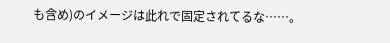も含め)のイメージは此れで固定されてるな……。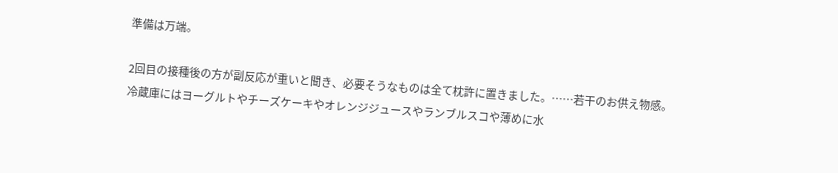準備は万端。

2回目の接種後の方が副反応が重いと聞き、必要そうなものは全て枕許に置きました。……若干のお供え物感。
冷蔵庫にはヨーグルトやチーズケーキやオレンジジュースやランブルスコや薄めに水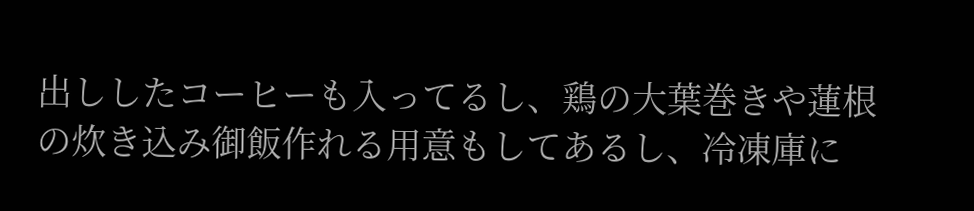出ししたコーヒーも入ってるし、鶏の大葉巻きや蓮根の炊き込み御飯作れる用意もしてあるし、冷凍庫に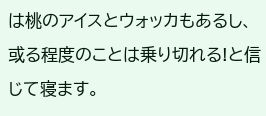は桃のアイスとウォッカもあるし、或る程度のことは乗り切れる!と信じて寝ます。